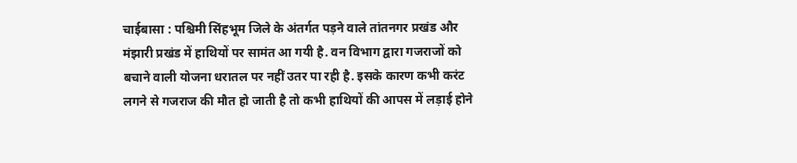चाईबासा : पश्चिमी सिंहभूम जिले के अंतर्गत पड़ने वाले तांतनगर प्रखंड और मंझारी प्रखंड में हाथियों पर सामंत आ गयी है. वन विभाग द्वारा गजराजों को बचाने वाली योजना धरातल पर नहीं उतर पा रही है. इसके कारण कभी करंट लगने से गजराज की मौत हो जाती है तो कभी हाथियों की आपस में लड़ाई होने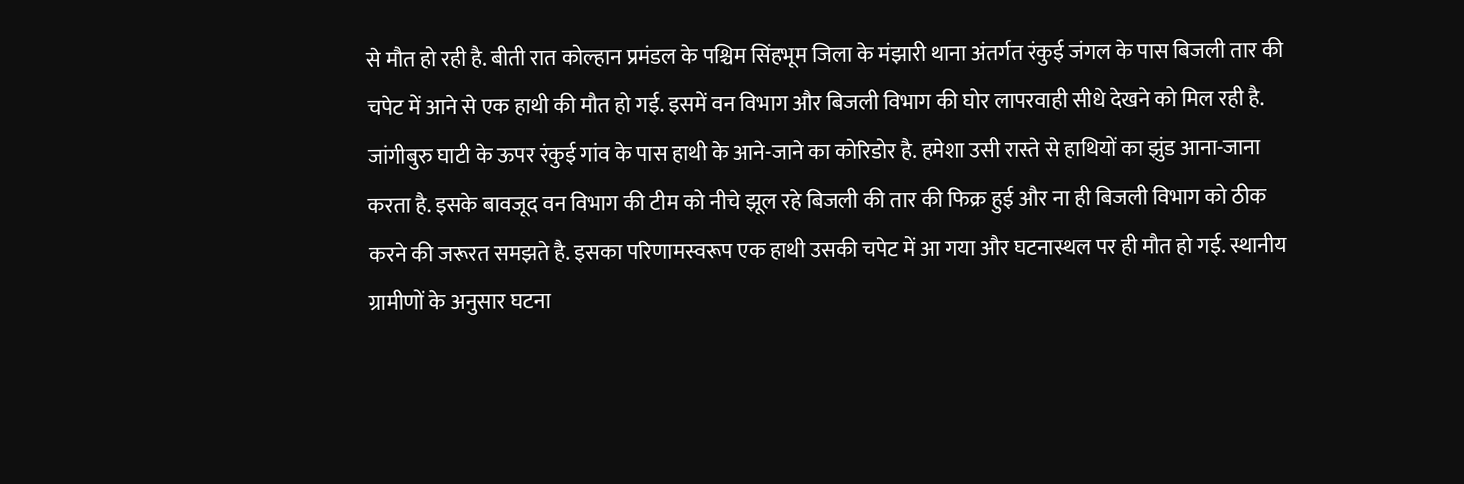से मौत हो रही है. बीती रात कोल्हान प्रमंडल के पश्चिम सिंहभूम जिला के मंझारी थाना अंतर्गत रंकुई जंगल के पास बिजली तार की चपेट में आने से एक हाथी की मौत हो गई. इसमें वन विभाग और बिजली विभाग की घोर लापरवाही सीधे देखने को मिल रही है. जांगीबुरु घाटी के ऊपर रंकुई गांव के पास हाथी के आने-जाने का कोरिडोर है. हमेशा उसी रास्ते से हाथियों का झुंड आना-जाना करता है. इसके बावजूद वन विभाग की टीम को नीचे झूल रहे बिजली की तार की फिक्र हुई और ना ही बिजली विभाग को ठीक करने की जरूरत समझते है. इसका परिणामस्वरूप एक हाथी उसकी चपेट में आ गया और घटनास्थल पर ही मौत हो गई. स्थानीय ग्रामीणों के अनुसार घटना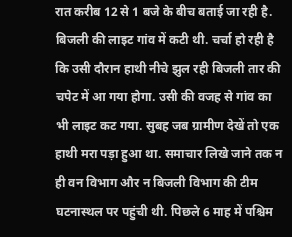रात करीब 12 से 1 बजे के बीच बताई जा रही है. बिजली की लाइट गांव में कटी थी. चर्चा हो रही है कि उसी दौरान हाथी नीचे झुल रही बिजली तार की चपेट में आ गया होगा. उसी की वजह से गांव का भी लाइट कट गया. सुबह जब ग्रामीण देखें तो एक हाथी मरा पड़ा हुआ था. समाचार लिखे जाने तक न ही वन विभाग और न बिजली विभाग की टीम घटनास्थल पर पहुंची थी. पिछले 6 माह में पश्चिम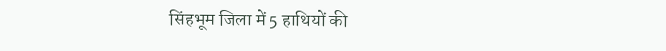सिंहभूम जिला में 5 हाथियों की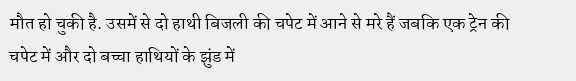मौत हो चुकी है. उसमें से दो हाथी बिजली की चपेट में आने से मरे हैं जबकि एक ट्रेन की चपेट में और दो बच्चा हाथियों के झुंड में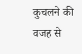कुचलने की वजह से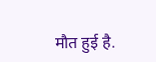मौत हुई है.